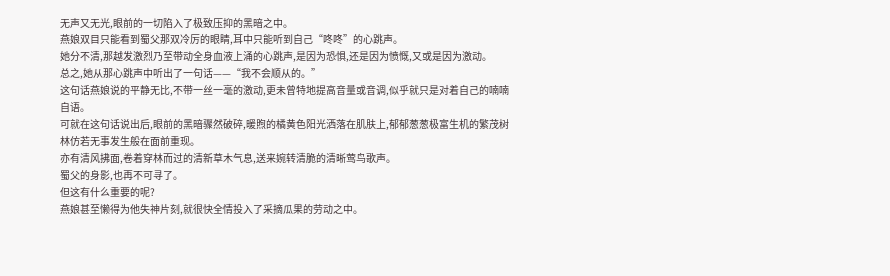无声又无光,眼前的一切陷入了极致压抑的黑暗之中。
燕娘双目只能看到蜀父那双冷厉的眼睛,耳中只能听到自己“咚咚”的心跳声。
她分不清,那越发激烈乃至带动全身血液上涌的心跳声,是因为恐惧,还是因为愤慨,又或是因为激动。
总之,她从那心跳声中听出了一句话——“我不会顺从的。”
这句话燕娘说的平静无比,不带一丝一毫的激动,更未曾特地提高音量或音调,似乎就只是对着自己的喃喃自语。
可就在这句话说出后,眼前的黑暗骤然破碎,暖煦的橘黄色阳光洒落在肌肤上,郁郁葱葱极富生机的繁茂树林仿若无事发生般在面前重现。
亦有清风拂面,卷着穿林而过的清新草木气息,送来婉转清脆的清晰莺鸟歌声。
蜀父的身影,也再不可寻了。
但这有什么重要的呢?
燕娘甚至懒得为他失神片刻,就很快全情投入了采摘瓜果的劳动之中。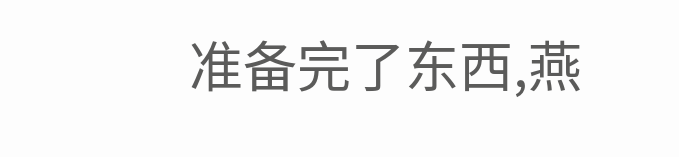准备完了东西,燕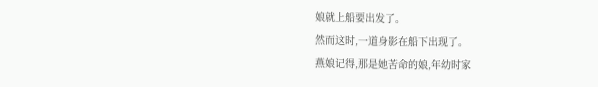娘就上船要出发了。
然而这时,一道身影在船下出现了。
燕娘记得,那是她苦命的娘,年幼时家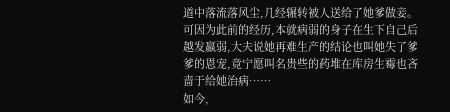道中落流落风尘,几经辗转被人送给了她爹做妾。
可因为此前的经历,本就病弱的身子在生下自己后越发羸弱,大夫说她再难生产的结论也叫她失了爹爹的恩宠,竟宁愿叫名贵些的药堆在库房生霉也吝啬于给她治病……
如今,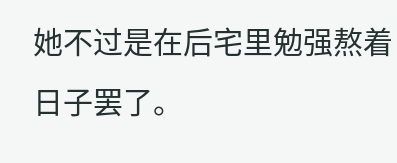她不过是在后宅里勉强熬着日子罢了。